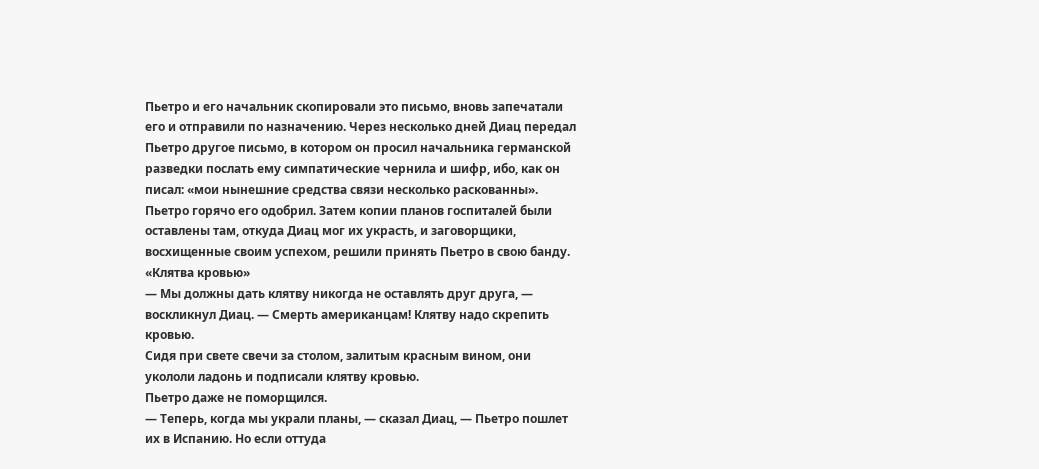Пьетро и его начальник скопировали это письмо, вновь запечатали его и отправили по назначению. Через несколько дней Диац передал Пьетро другое письмо, в котором он просил начальника германской разведки послать ему симпатические чернила и шифр, ибо, как он писал: «мои нынешние средства связи несколько раскованны». Пьетро горячо его одобрил. Затем копии планов госпиталей были оставлены там, откуда Диац мог их украсть, и заговорщики, восхищенные своим успехом, решили принять Пьетро в свою банду.
«Клятва кровью»
— Мы должны дать клятву никогда не оставлять друг друга, — воскликнул Диац. — Смерть американцам! Клятву надо скрепить кровью.
Сидя при свете свечи за столом, залитым красным вином, они укололи ладонь и подписали клятву кровью.
Пьетро даже не поморщился.
— Теперь, когда мы украли планы, — сказал Диац, — Пьетро пошлет их в Испанию. Но если оттуда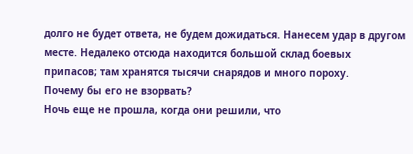долго не будет ответа, не будем дожидаться. Нанесем удар в другом месте. Недалеко отсюда находится большой склад боевых припасов; там хранятся тысячи снарядов и много пороху.
Почему бы его не взорвать?
Ночь еще не прошла, когда они решили, что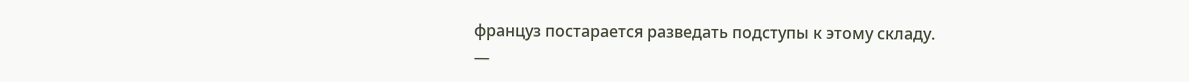француз постарается разведать подступы к этому складу.
—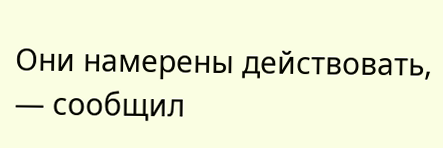Они намерены действовать, — сообщил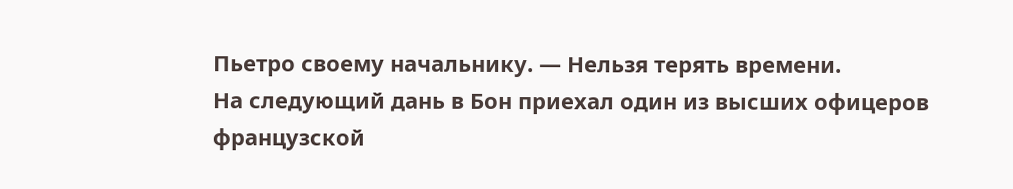Пьетро своему начальнику. — Нельзя терять времени.
На следующий дань в Бон приехал один из высших офицеров французской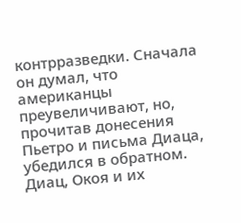контрразведки. Сначала он думал, что американцы преувеличивают, но, прочитав донесения Пьетро и письма Диаца, убедился в обратном. Диац, Окоя и их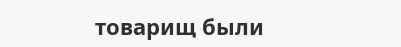товарищ были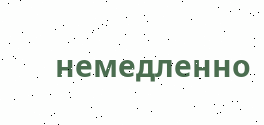немедленно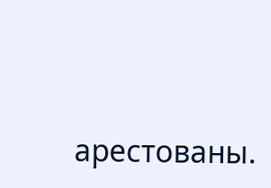арестованы.